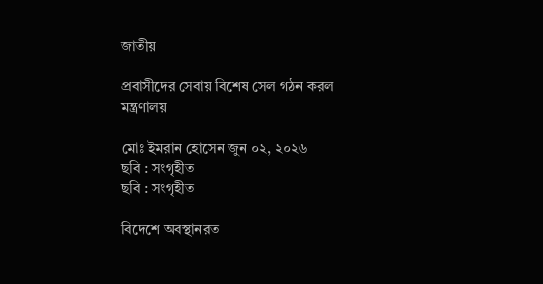জাতীয়

প্রবাসীদের সেবায় বিশেষ সেল গঠন করল মন্ত্রণালয়

মোঃ ইমরান হোসেন জুন ০২, ২০২৬
ছবি : সংগৃহীত
ছবি : সংগৃহীত

বিদেশে অবস্থানরত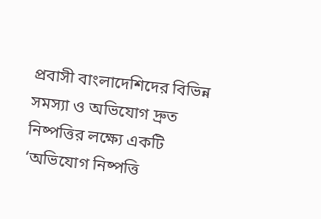প্রবাসী বাংলাদেশিদের বিভিন্ন সমস্যা ও অভিযোগ দ্রুত নিষ্পত্তির লক্ষ্যে একটি ‘অভিযোগ নিষ্পত্তি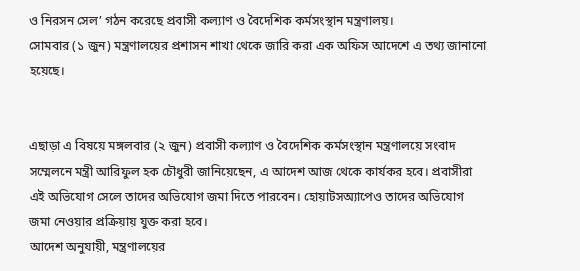ও নিরসন সেল’ গঠন করেছে প্রবাসী কল্যাণ ও বৈদেশিক কর্মসংস্থান মন্ত্রণালয়।
সোমবার (১ জুন) মন্ত্রণালয়ের প্রশাসন শাখা থেকে জারি করা এক অফিস আদেশে এ তথ্য জানানো হয়েছে।


এছাড়া এ বিষয়ে মঙ্গলবার (২ জুন) প্রবাসী কল্যাণ ও বৈদেশিক কর্মসংস্থান মন্ত্রণালয়ে সংবাদ সম্মেলনে মন্ত্রী আরিফুল হক চৌধুরী জানিয়েছেন, এ আদেশ আজ থেকে কার্যকর হবে। প্রবাসীরা এই অভিযোগ সেলে তাদের অভিযোগ জমা দিতে পারবেন। হোয়াটসঅ্যাপেও তাদের অভিযোগ জমা নেওয়ার প্রক্রিয়ায় যুক্ত করা হবে।
আদেশ অনুযায়ী, মন্ত্রণালয়ের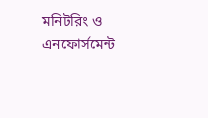মনিটরিং ও এনফোর্সমেন্ট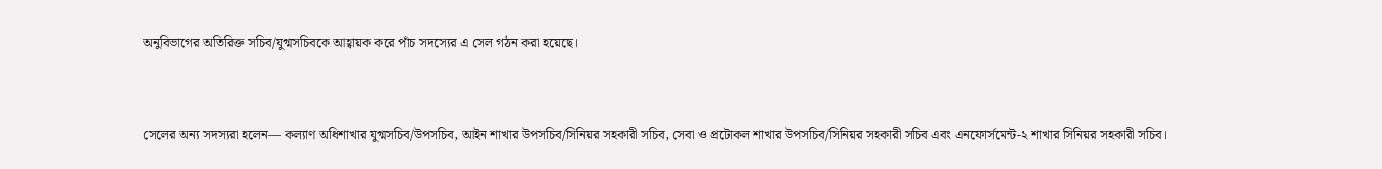অনুবিভাগের অতিরিক্ত সচিব/যুগ্মসচিবকে আহ্বায়ক করে পাঁচ সদস্যের এ সেল গঠন করা হয়েছে।


সেলের অন্য সদস্যরা হলেন— কল্যাণ অধিশাখার যুগ্মসচিব/উপসচিব, আইন শাখার উপসচিব/সিনিয়র সহকারী সচিব, সেবা ও প্রটোকল শাখার উপসচিব/সিনিয়র সহকারী সচিব এবং এনফোর্সমেন্ট-২ শাখার সিনিয়র সহকারী সচিব।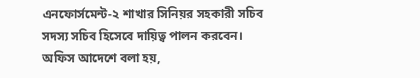এনফোর্সমেন্ট-২ শাখার সিনিয়র সহকারী সচিব সদস্য সচিব হিসেবে দায়িত্ব পালন করবেন।
অফিস আদেশে বলা হয়,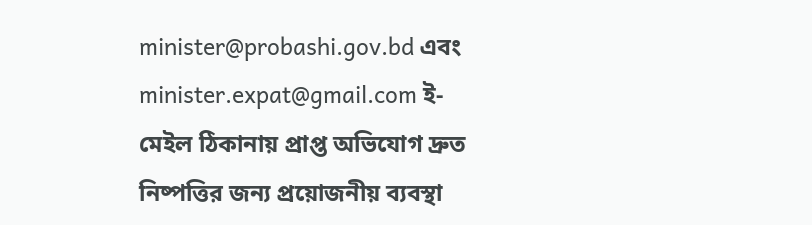minister@probashi.gov.bd এবং minister.expat@gmail.com ই-মেইল ঠিকানায় প্রাপ্ত অভিযোগ দ্রুত নিষ্পত্তির জন্য প্রয়োজনীয় ব্যবস্থা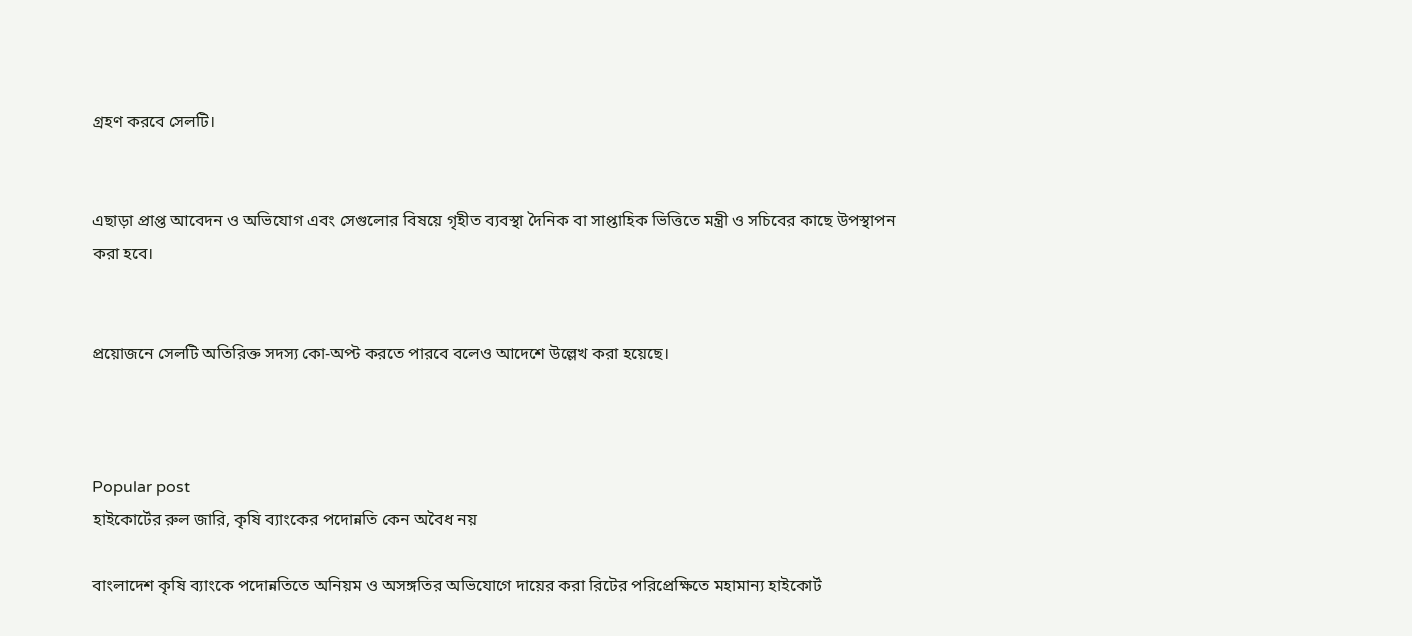গ্রহণ করবে সেলটি।


এছাড়া প্রাপ্ত আবেদন ও অভিযোগ এবং সেগুলোর বিষয়ে গৃহীত ব্যবস্থা দৈনিক বা সাপ্তাহিক ভিত্তিতে মন্ত্রী ও সচিবের কাছে উপস্থাপন করা হবে।


প্রয়োজনে সেলটি অতিরিক্ত সদস্য কো-অপ্ট করতে পারবে বলেও আদেশে উল্লেখ করা হয়েছে।



Popular post
হাইকোর্টের রুল জারি, কৃষি ব্যাংকের পদোন্নতি কেন অবৈধ নয়

বাংলাদেশ কৃষি ব্যাংকে পদোন্নতিতে অনিয়ম ও অসঙ্গতির অভিযোগে দায়ের করা রিটের পরিপ্রেক্ষিতে মহামান্য হাইকোর্ট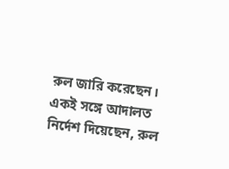রুল জারি করেছেন। একই সঙ্গে আদালত নির্দেশ দিয়েছেন, রুল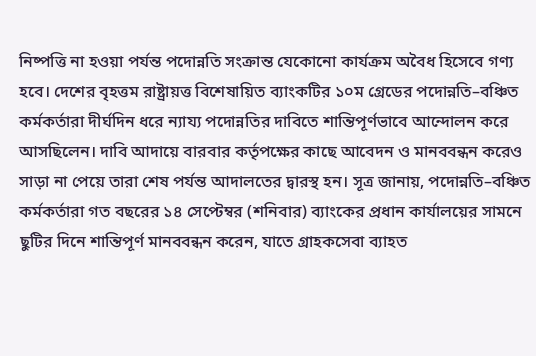নিষ্পত্তি না হওয়া পর্যন্ত পদোন্নতি সংক্রান্ত যেকোনো কার্যক্রম অবৈধ হিসেবে গণ্য হবে। দেশের বৃহত্তম রাষ্ট্রায়ত্ত বিশেষায়িত ব্যাংকটির ১০ম গ্রেডের পদোন্নতি–বঞ্চিত কর্মকর্তারা দীর্ঘদিন ধরে ন্যায্য পদোন্নতির দাবিতে শান্তিপূর্ণভাবে আন্দোলন করে আসছিলেন। দাবি আদায়ে বারবার কর্তৃপক্ষের কাছে আবেদন ও মানববন্ধন করেও সাড়া না পেয়ে তারা শেষ পর্যন্ত আদালতের দ্বারস্থ হন। সূত্র জানায়, পদোন্নতি–বঞ্চিত কর্মকর্তারা গত বছরের ১৪ সেপ্টেম্বর (শনিবার) ব্যাংকের প্রধান কার্যালয়ের সামনে ছুটির দিনে শান্তিপূর্ণ মানববন্ধন করেন, যাতে গ্রাহকসেবা ব্যাহত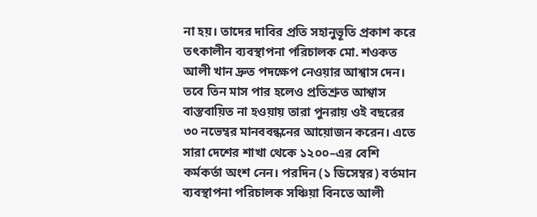না হয়। তাদের দাবির প্রতি সহানুভূতি প্রকাশ করে তৎকালীন ব্যবস্থাপনা পরিচালক মো. শওকত আলী খান দ্রুত পদক্ষেপ নেওয়ার আশ্বাস দেন। তবে তিন মাস পার হলেও প্রতিশ্রুত আশ্বাস বাস্তবায়িত না হওয়ায় তারা পুনরায় ওই বছরের ৩০ নভেম্বর মানববন্ধনের আয়োজন করেন। এতে সারা দেশের শাখা থেকে ১২০০–এর বেশি কর্মকর্তা অংশ নেন। পরদিন (১ ডিসেম্বর) বর্তমান ব্যবস্থাপনা পরিচালক সঞ্চিয়া বিনতে আলী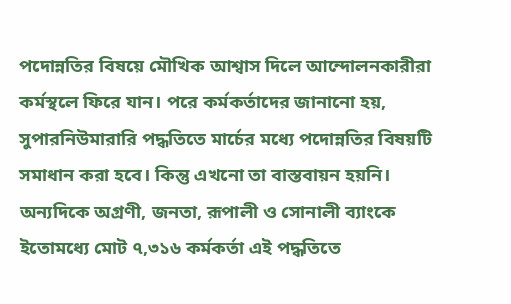পদোন্নতির বিষয়ে মৌখিক আশ্বাস দিলে আন্দোলনকারীরা কর্মস্থলে ফিরে যান। পরে কর্মকর্তাদের জানানো হয়, সুপারনিউমারারি পদ্ধতিতে মার্চের মধ্যে পদোন্নতির বিষয়টি সমাধান করা হবে। কিন্তু এখনো তা বাস্তবায়ন হয়নি। অন্যদিকে অগ্রণী, জনতা, রূপালী ও সোনালী ব্যাংকে ইতোমধ্যে মোট ৭,৩১৬ কর্মকর্তা এই পদ্ধতিতে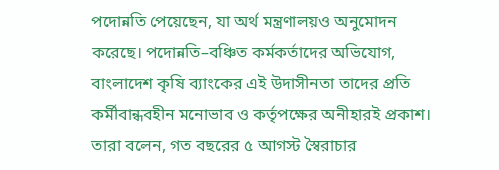পদোন্নতি পেয়েছেন, যা অর্থ মন্ত্রণালয়ও অনুমোদন করেছে। পদোন্নতি–বঞ্চিত কর্মকর্তাদের অভিযোগ, বাংলাদেশ কৃষি ব্যাংকের এই উদাসীনতা তাদের প্রতি কর্মীবান্ধবহীন মনোভাব ও কর্তৃপক্ষের অনীহারই প্রকাশ। তারা বলেন, গত বছরের ৫ আগস্ট স্বৈরাচার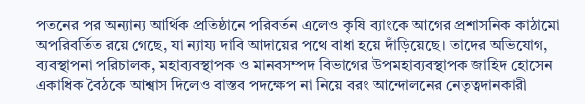পতনের পর অন্যান্য আর্থিক প্রতিষ্ঠানে পরিবর্তন এলেও কৃষি ব্যাংকে আগের প্রশাসনিক কাঠামো অপরিবর্তিত রয়ে গেছে, যা ন্যায্য দাবি আদায়ের পথে বাধা হয়ে দাঁড়িয়েছে। তাদের অভিযোগ, ব্যবস্থাপনা পরিচালক, মহাব্যবস্থাপক ও মানবসম্পদ বিভাগের উপমহাব্যবস্থাপক জাহিদ হোসেন একাধিক বৈঠকে আশ্বাস দিলেও বাস্তব পদক্ষেপ না নিয়ে বরং আন্দোলনের নেতৃত্বদানকারী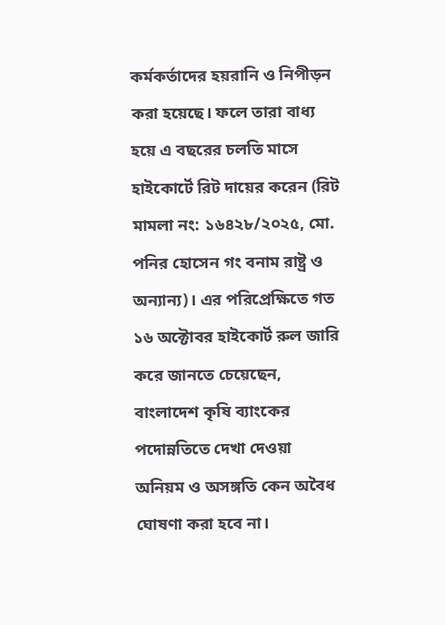কর্মকর্তাদের হয়রানি ও নিপীড়ন করা হয়েছে। ফলে তারা বাধ্য হয়ে এ বছরের চলতি মাসে হাইকোর্টে রিট দায়ের করেন (রিট মামলা নং: ১৬৪২৮/২০২৫, মো. পনির হোসেন গং বনাম রাষ্ট্র ও অন্যান্য)। এর পরিপ্রেক্ষিতে গত ১৬ অক্টোবর হাইকোর্ট রুল জারি করে জানতে চেয়েছেন, বাংলাদেশ কৃষি ব্যাংকের পদোন্নতিতে দেখা দেওয়া অনিয়ম ও অসঙ্গতি কেন অবৈধ ঘোষণা করা হবে না।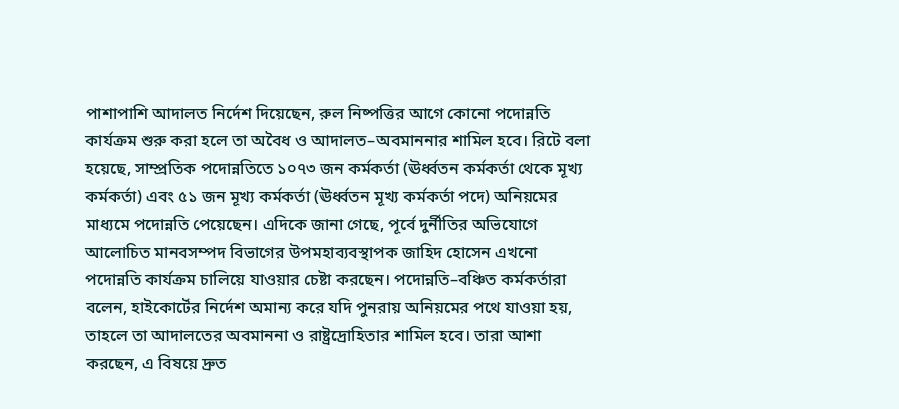পাশাপাশি আদালত নির্দেশ দিয়েছেন, রুল নিষ্পত্তির আগে কোনো পদোন্নতি কার্যক্রম শুরু করা হলে তা অবৈধ ও আদালত–অবমাননার শামিল হবে। রিটে বলা হয়েছে, সাম্প্রতিক পদোন্নতিতে ১০৭৩ জন কর্মকর্তা (ঊর্ধ্বতন কর্মকর্তা থেকে মূখ্য কর্মকর্তা) এবং ৫১ জন মূখ্য কর্মকর্তা (ঊর্ধ্বতন মূখ্য কর্মকর্তা পদে) অনিয়মের মাধ্যমে পদোন্নতি পেয়েছেন। এদিকে জানা গেছে, পূর্বে দুর্নীতির অভিযোগে আলোচিত মানবসম্পদ বিভাগের উপমহাব্যবস্থাপক জাহিদ হোসেন এখনো পদোন্নতি কার্যক্রম চালিয়ে যাওয়ার চেষ্টা করছেন। পদোন্নতি–বঞ্চিত কর্মকর্তারা বলেন, হাইকোর্টের নির্দেশ অমান্য করে যদি পুনরায় অনিয়মের পথে যাওয়া হয়, তাহলে তা আদালতের অবমাননা ও রাষ্ট্রদ্রোহিতার শামিল হবে। তারা আশা করছেন, এ বিষয়ে দ্রুত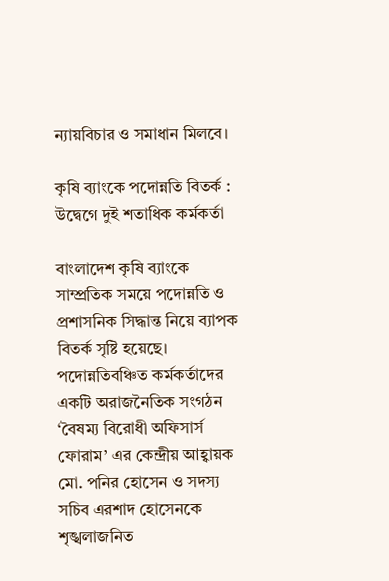ন্যায়বিচার ও সমাধান মিলবে।

কৃষি ব্যাংকে পদোন্নতি বিতর্ক : উদ্বেগে দুই শতাধিক কর্মকর্তা

বাংলাদেশ কৃষি ব্যাংকে সাম্প্রতিক সময়ে পদোন্নতি ও প্রশাসনিক সিদ্ধান্ত নিয়ে ব্যাপক বিতর্ক সৃষ্টি হয়েছে। পদোন্নতিবঞ্চিত কর্মকর্তাদের একটি অরাজনৈতিক সংগঠন ‘বৈষম্য বিরোধী অফিসার্স ফোরাম’ এর কেন্দ্রীয় আহ্বায়ক মো. পনির হোসেন ও সদস্য সচিব এরশাদ হোসেনকে শৃঙ্খলাজনিত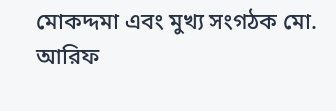মোকদ্দমা এবং মুখ্য সংগঠক মো. আরিফ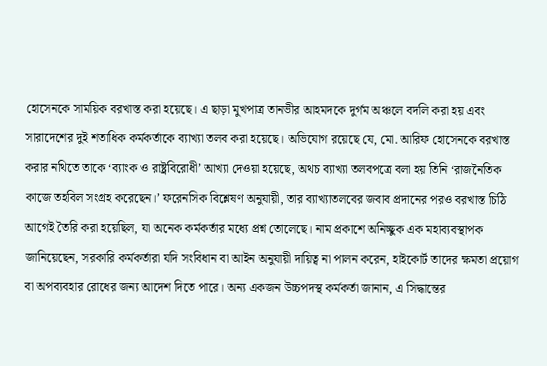হোসেনকে সাময়িক বরখাস্ত করা হয়েছে। এ ছাড়া মুখপাত্র তানভীর আহমদকে দুর্গম অঞ্চলে বদলি করা হয় এবং সারাদেশের দুই শতাধিক কর্মকর্তাকে ব্যাখ্যা তলব করা হয়েছে। অভিযোগ রয়েছে যে, মো. আরিফ হোসেনকে বরখাস্ত করার নথিতে তাকে ‘ব্যাংক ও রাষ্ট্রবিরোধী’ আখ্যা দেওয়া হয়েছে, অথচ ব্যাখ্যা তলবপত্রে বলা হয় তিনি ‘রাজনৈতিক কাজে তহবিল সংগ্রহ করেছেন।’ ফরেনসিক বিশ্লেষণ অনুযায়ী, তার ব্যাখ্যাতলবের জবাব প্রদানের পরও বরখাস্ত চিঠি আগেই তৈরি করা হয়েছিল, যা অনেক কর্মকর্তার মধ্যে প্রশ্ন তোলেছে। নাম প্রকাশে অনিচ্ছুক এক মহাব্যবস্থাপক জানিয়েছেন, সরকারি কর্মকর্তারা যদি সংবিধান বা আইন অনুযায়ী দায়িত্ব না পালন করেন, হাইকোর্ট তাদের ক্ষমতা প্রয়োগ বা অপব্যবহার রোধের জন্য আদেশ দিতে পারে। অন্য একজন উচ্চপদস্থ কর্মকর্তা জানান, এ সিদ্ধান্তের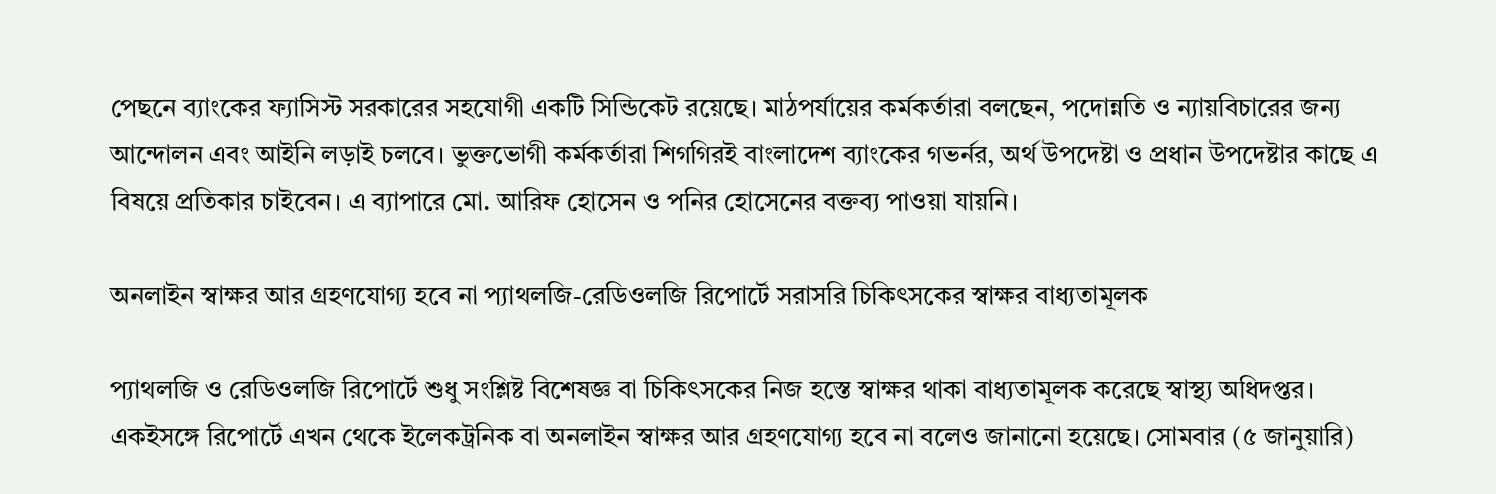পেছনে ব্যাংকের ফ্যাসিস্ট সরকারের সহযোগী একটি সিন্ডিকেট রয়েছে। মাঠপর্যায়ের কর্মকর্তারা বলছেন, পদোন্নতি ও ন্যায়বিচারের জন্য আন্দোলন এবং আইনি লড়াই চলবে। ভুক্তভোগী কর্মকর্তারা শিগগিরই বাংলাদেশ ব্যাংকের গভর্নর, অর্থ উপদেষ্টা ও প্রধান উপদেষ্টার কাছে এ বিষয়ে প্রতিকার চাইবেন। এ ব্যাপারে মো. আরিফ হোসেন ও পনির হোসেনের বক্তব্য পাওয়া যায়নি।

অনলাইন স্বাক্ষর আর গ্রহণযোগ্য হবে না প্যাথলজি-রেডিওলজি রিপোর্টে সরাসরি চিকিৎসকের স্বাক্ষর বাধ্যতামূলক

প্যাথলজি ও রেডিওলজি রিপোর্টে শুধু সংশ্লিষ্ট বিশেষজ্ঞ বা চিকিৎসকের নিজ হস্তে স্বাক্ষর থাকা বাধ্যতামূলক করেছে স্বাস্থ্য অধিদপ্তর। একইসঙ্গে রিপোর্টে এখন থেকে ইলেকট্রনিক বা অনলাইন স্বাক্ষর আর গ্রহণযোগ্য হবে না বলেও জানানো হয়েছে। সোমবার (৫ জানুয়ারি)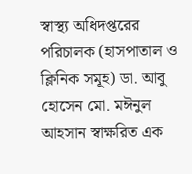স্বাস্থ্য অধিদপ্তরের পরিচালক (হাসপাতাল ও ক্লিনিক সমূহ) ডা. আবু হোসেন মো. মঈনুল আহসান স্বাক্ষরিত এক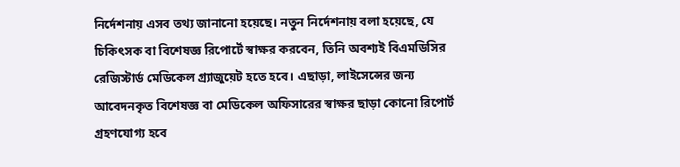নির্দেশনায় এসব তথ্য জানানো হয়েছে। নতুন নির্দেশনায় বলা হয়েছে, যে চিকিৎসক বা বিশেষজ্ঞ রিপোর্টে স্বাক্ষর করবেন, তিনি অবশ্যই বিএমডিসির রেজিস্টার্ড মেডিকেল গ্র্যাজুয়েট হতে হবে। এছাড়া, লাইসেন্সের জন্য আবেদনকৃত বিশেষজ্ঞ বা মেডিকেল অফিসারের স্বাক্ষর ছাড়া কোনো রিপোর্ট গ্রহণযোগ্য হবে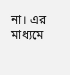না। এর মাধ্যমে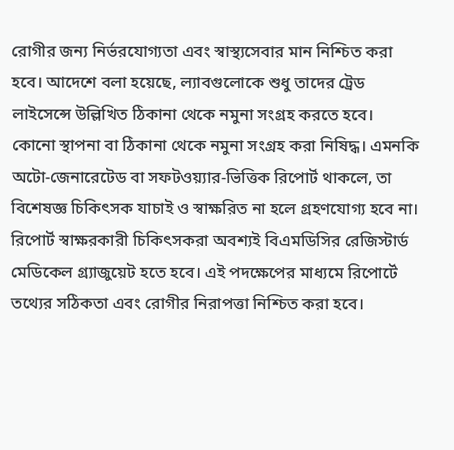রোগীর জন্য নির্ভরযোগ্যতা এবং স্বাস্থ্যসেবার মান নিশ্চিত করা হবে। আদেশে বলা হয়েছে, ল্যাবগুলোকে শুধু তাদের ট্রেড লাইসেন্সে উল্লিখিত ঠিকানা থেকে নমুনা সংগ্রহ করতে হবে। কোনো স্থাপনা বা ঠিকানা থেকে নমুনা সংগ্রহ করা নিষিদ্ধ। এমনকি অটো-জেনারেটেড বা সফটওয়্যার-ভিত্তিক রিপোর্ট থাকলে, তা বিশেষজ্ঞ চিকিৎসক যাচাই ও স্বাক্ষরিত না হলে গ্রহণযোগ্য হবে না। রিপোর্ট স্বাক্ষরকারী চিকিৎসকরা অবশ্যই বিএমডিসির রেজিস্টার্ড মেডিকেল গ্র্যাজুয়েট হতে হবে। এই পদক্ষেপের মাধ্যমে রিপোর্টে তথ্যের সঠিকতা এবং রোগীর নিরাপত্তা নিশ্চিত করা হবে।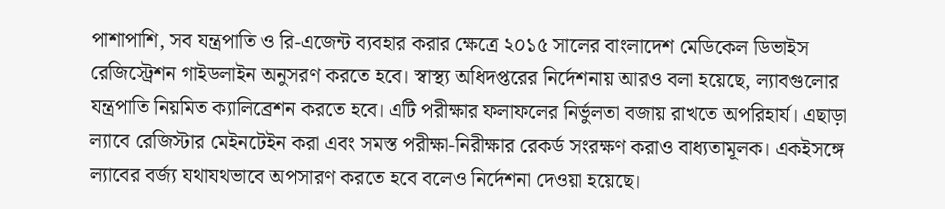পাশাপাশি, সব যন্ত্রপাতি ও রি-এজেন্ট ব্যবহার করার ক্ষেত্রে ২০১৫ সালের বাংলাদেশ মেডিকেল ডিভাইস রেজিস্ট্রেশন গাইডলাইন অনুসরণ করতে হবে। স্বাস্থ্য অধিদপ্তরের নির্দেশনায় আরও বলা হয়েছে, ল্যাবগুলোর যন্ত্রপাতি নিয়মিত ক্যালিব্রেশন করতে হবে। এটি পরীক্ষার ফলাফলের নির্ভুলতা বজায় রাখতে অপরিহার্য। এছাড়া ল্যাবে রেজিস্টার মেইনটেইন করা এবং সমস্ত পরীক্ষা-নিরীক্ষার রেকর্ড সংরক্ষণ করাও বাধ্যতামূলক। একইসঙ্গে ল্যাবের বর্জ্য যথাযথভাবে অপসারণ করতে হবে বলেও নির্দেশনা দেওয়া হয়েছে।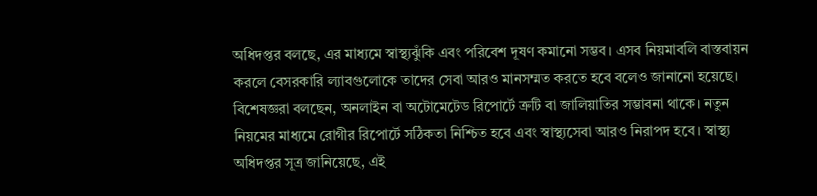অধিদপ্তর বলছে, এর মাধ্যমে স্বাস্থ্যঝুঁকি এবং পরিবেশ দূষণ কমানো সম্ভব। এসব নিয়মাবলি বাস্তবায়ন করলে বেসরকারি ল্যাবগুলোকে তাদের সেবা আরও মানসম্মত করতে হবে বলেও জানানো হয়েছে। বিশেষজ্ঞরা বলছেন, অনলাইন বা অটোমেটেড রিপোর্টে ত্রুটি বা জালিয়াতির সম্ভাবনা থাকে। নতুন নিয়মের মাধ্যমে রোগীর রিপোর্টে সঠিকতা নিশ্চিত হবে এবং স্বাস্থ্যসেবা আরও নিরাপদ হবে। স্বাস্থ্য অধিদপ্তর সূত্র জানিয়েছে, এই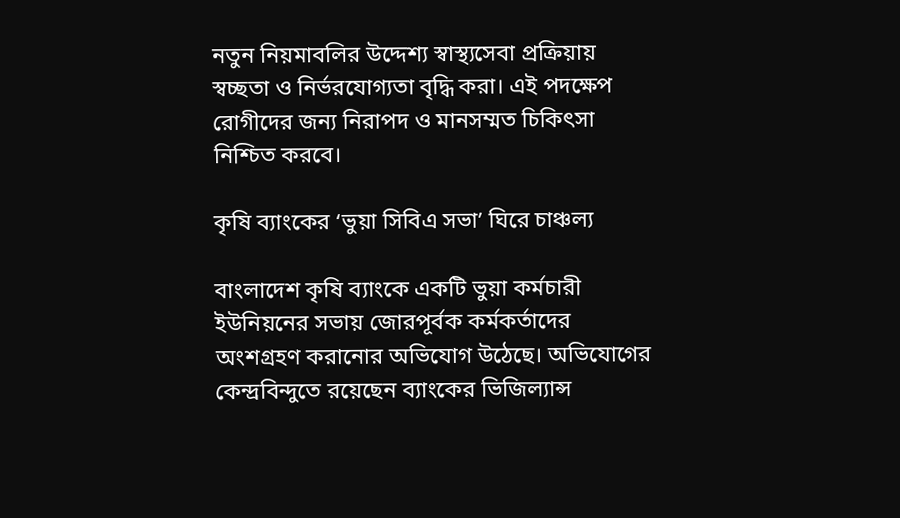নতুন নিয়মাবলির উদ্দেশ্য স্বাস্থ্যসেবা প্রক্রিয়ায় স্বচ্ছতা ও নির্ভরযোগ্যতা বৃদ্ধি করা। এই পদক্ষেপ রোগীদের জন্য নিরাপদ ও মানসম্মত চিকিৎসা নিশ্চিত করবে।

কৃষি ব্যাংকের ‘ভুয়া সিবিএ সভা’ ঘিরে চাঞ্চল্য

বাংলাদেশ কৃষি ব্যাংকে একটি ভুয়া কর্মচারী ইউনিয়নের সভায় জোরপূর্বক কর্মকর্তাদের অংশগ্রহণ করানোর অভিযোগ উঠেছে। অভিযোগের কেন্দ্রবিন্দুতে রয়েছেন ব্যাংকের ভিজিল্যান্স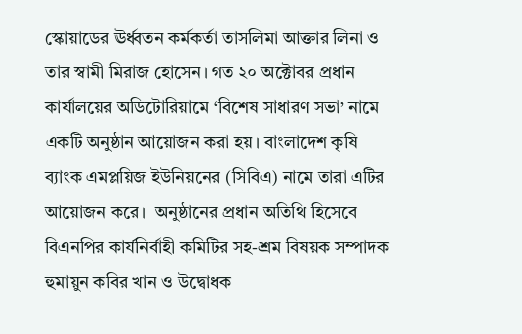স্কোয়াডের ঊর্ধ্বতন কর্মকর্তা তাসলিমা আক্তার লিনা ও তার স্বামী মিরাজ হোসেন। গত ২০ অক্টোবর প্রধান কার্যালয়ের অডিটোরিয়ামে ‘বিশেষ সাধারণ সভা’ নামে একটি অনুষ্ঠান আয়োজন করা হয়। বাংলাদেশ কৃষি ব্যাংক এমপ্লয়িজ ইউনিয়নের (সিবিএ) নামে তারা এটির আয়োজন করে।  অনুষ্ঠানের প্রধান অতিথি হিসেবে বিএনপির কার্যনির্বাহী কমিটির সহ-শ্রম বিষয়ক সম্পাদক হুমায়ুন কবির খান ও উদ্বোধক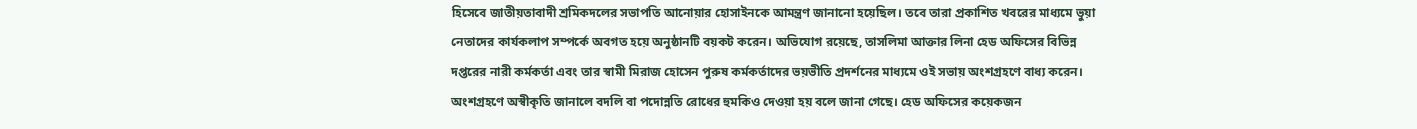হিসেবে জাতীয়তাবাদী শ্রমিকদলের সভাপতি আনোয়ার হোসাইনকে আমন্ত্রণ জানানো হয়েছিল। তবে তারা প্রকাশিত খবরের মাধ্যমে ভুয়া নেতাদের কার্যকলাপ সম্পর্কে অবগত হয়ে অনুষ্ঠানটি বয়কট করেন। অভিযোগ রয়েছে, তাসলিমা আক্তার লিনা হেড অফিসের বিভিন্ন দপ্তরের নারী কর্মকর্তা এবং তার স্বামী মিরাজ হোসেন পুরুষ কর্মকর্তাদের ভয়ভীতি প্রদর্শনের মাধ্যমে ওই সভায় অংশগ্রহণে বাধ্য করেন। অংশগ্রহণে অস্বীকৃতি জানালে বদলি বা পদোন্নতি রোধের হুমকিও দেওয়া হয় বলে জানা গেছে। হেড অফিসের কয়েকজন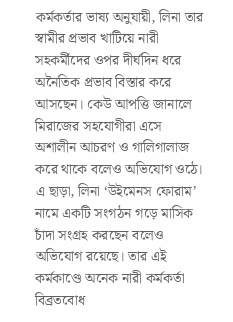কর্মকর্তার ভাষ্য অনুযায়ী, লিনা তার স্বামীর প্রভাব খাটিয়ে নারী সহকর্মীদের ওপর দীর্ঘদিন ধরে অনৈতিক প্রভাব বিস্তার করে আসছেন। কেউ আপত্তি জানালে মিরাজের সহযোগীরা এসে অশালীন আচরণ ও গালিগালাজ করে থাকে বলেও অভিযোগ ওঠে। এ ছাড়া, লিনা ‘উইমেনস ফোরাম’ নামে একটি সংগঠন গড়ে মাসিক চাঁদা সংগ্রহ করছেন বলেও অভিযোগ রয়েছে। তার এই কর্মকাণ্ডে অনেক নারী কর্মকর্তা বিব্রতবোধ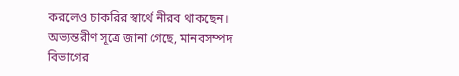করলেও চাকরির স্বার্থে নীরব থাকছেন। অভ্যন্তরীণ সূত্রে জানা গেছে, মানবসম্পদ বিভাগের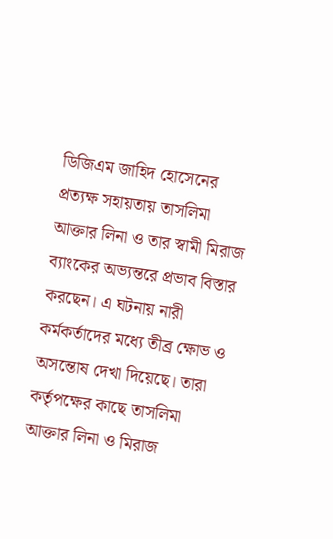ডিজিএম জাহিদ হোসেনের প্রত্যক্ষ সহায়তায় তাসলিমা আক্তার লিনা ও তার স্বামী মিরাজ ব্যাংকের অভ্যন্তরে প্রভাব বিস্তার করছেন। এ ঘটনায় নারী কর্মকর্তাদের মধ্যে তীব্র ক্ষোভ ও অসন্তোষ দেখা দিয়েছে। তারা কর্তৃপক্ষের কাছে তাসলিমা আক্তার লিনা ও মিরাজ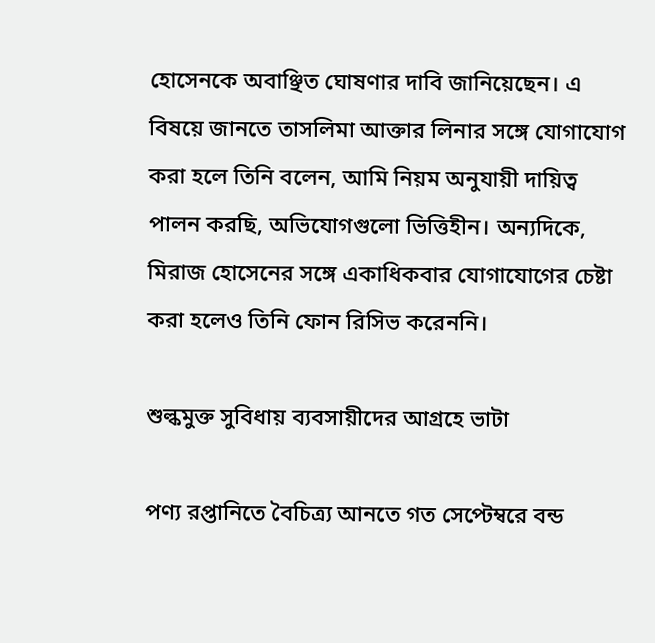হোসেনকে অবাঞ্ছিত ঘোষণার দাবি জানিয়েছেন। এ বিষয়ে জানতে তাসলিমা আক্তার লিনার সঙ্গে যোগাযোগ করা হলে তিনি বলেন, আমি নিয়ম অনুযায়ী দায়িত্ব পালন করছি, অভিযোগগুলো ভিত্তিহীন। অন্যদিকে, মিরাজ হোসেনের সঙ্গে একাধিকবার যোগাযোগের চেষ্টা করা হলেও তিনি ফোন রিসিভ করেননি।

শুল্কমুক্ত সুবিধায় ব্যবসায়ীদের আগ্রহে ভাটা

পণ্য রপ্তানিতে বৈচিত্র্য আনতে গত সেপ্টেম্বরে বন্ড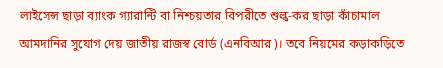লাইসেন্স ছাড়া ব্যাংক গ্যারান্টি বা নিশ্চয়তার বিপরীতে শুল্ক-কর ছাড়া কাঁচামাল আমদানির সুযোগ দেয় জাতীয় রাজস্ব বোর্ড (এনবিআর)। তবে নিয়মের কড়াকড়িতে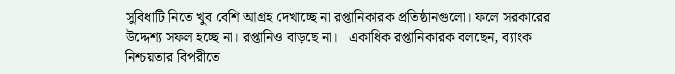সুবিধাটি নিতে খুব বেশি আগ্রহ দেখাচ্ছে না রপ্তানিকারক প্রতিষ্ঠানগুলো। ফলে সরকারের উদ্দেশ্য সফল হচ্ছে না। রপ্তানিও বাড়ছে না।   একাধিক রপ্তানিকারক বলছেন, ব্যাংক নিশ্চয়তার বিপরীতে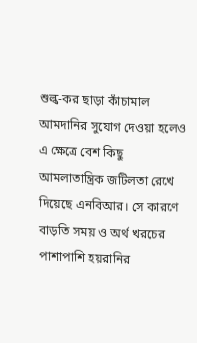শুল্ক-কর ছাড়া কাঁচামাল আমদানির সুযোগ দেওয়া হলেও এ ক্ষেত্রে বেশ কিছু আমলাতান্ত্রিক জটিলতা রেখে দিয়েছে এনবিআর। সে কারণে বাড়তি সময় ও অর্থ খরচের পাশাপাশি হয়রানির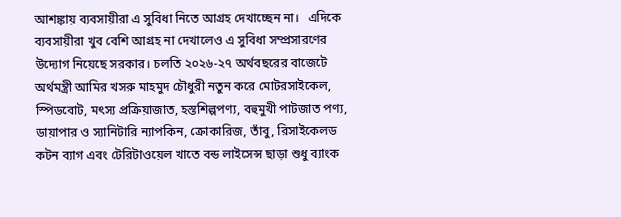আশঙ্কায় ব্যবসায়ীরা এ সুবিধা নিতে আগ্রহ দেখাচ্ছেন না।   এদিকে ব্যবসায়ীরা খুব বেশি আগ্রহ না দেখালেও এ সুবিধা সম্প্রসারণের উদ্যোগ নিয়েছে সরকার। চলতি ২০২৬-২৭ অর্থবছরের বাজেটে অর্থমন্ত্রী আমির খসরু মাহমুদ চৌধুরী নতুন করে মোটরসাইকেল, স্পিডবোট, মৎস্য প্রক্রিয়াজাত, হস্তশিল্পপণ্য, বহুমুখী পাটজাত পণ্য, ডায়াপার ও স্যানিটারি ন্যাপকিন, ক্রোকারিজ, তাঁবু, রিসাইকেলড কটন ব্যাগ এবং টেরিটাওয়েল খাতে বন্ড লাইসেন্স ছাড়া শুধু ব্যাংক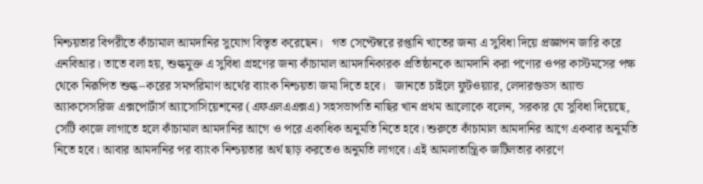নিশ্চয়তার বিপরীতে কাঁচামাল আমদানির সুযোগ বিস্তৃত করেছেন।   গত সেপ্টেম্বরে রপ্তানি খাতের জন্য এ সুবিধা দিয়ে প্রজ্ঞাপন জারি করে এনবিআর। তাতে বলা হয়, শুল্কমুক্ত এ সুবিধা গ্রহণের জন্য কাঁচামাল আমদানিকারক প্রতিষ্ঠানকে আমদানি করা পণ্যের ওপর কাস্টমসের পক্ষ থেকে নিরূপিত শুল্ক–করের সমপরিমাণ অর্থের ব্যাংক নিশ্চয়তা জমা দিতে হবে।   জানতে চাইলে ফুটওয়্যার, লেদারগুডস অ্যান্ড অ্যাকসেসরিজ এক্সপোর্টার্স অ্যাসোসিয়েশনের (এফএলএএক্সএ) সহসভাপতি নাছির খান প্রথম আলোকে বলেন, সরকার যে সুবিধা দিয়েছে, সেটি কাজে লাগাতে হলে কাঁচামাল আমদানির আগে ও পরে একাধিক অনুমতি নিতে হবে। শুরুতে কাঁচামাল আমদানির আগে একবার অনুমতি নিতে হবে। আবার আমদানির পর ব্যাংক নিশ্চয়তার অর্থ ছাড় করতেও অনুমতি লাগবে। এই আমলাতান্ত্রিক জটিলতার কারণে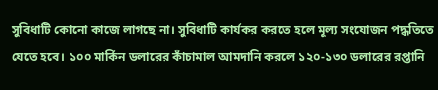সুবিধাটি কোনো কাজে লাগছে না। সুবিধাটি কার্যকর করতে হলে মূল্য সংযোজন পদ্ধতিতে যেতে হবে। ১০০ মার্কিন ডলারের কাঁচামাল আমদানি করলে ১২০-১৩০ ডলারের রপ্তানি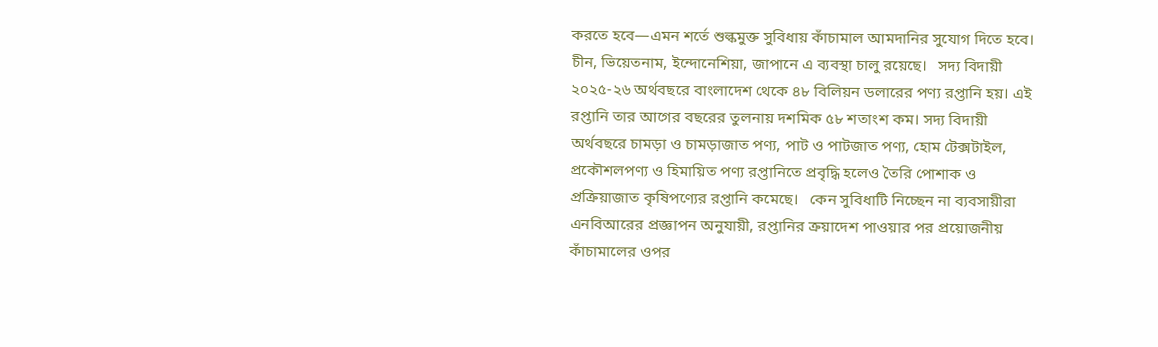করতে হবে—এমন শর্তে শুল্কমুক্ত সুবিধায় কাঁচামাল আমদানির সুযোগ দিতে হবে। চীন, ভিয়েতনাম, ইন্দোনেশিয়া, জাপানে এ ব্যবস্থা চালু রয়েছে।   সদ্য বিদায়ী ২০২৫-২৬ অর্থবছরে বাংলাদেশ থেকে ৪৮ বিলিয়ন ডলারের পণ্য রপ্তানি হয়। এই রপ্তানি তার আগের বছরের তুলনায় দশমিক ৫৮ শতাংশ কম। সদ্য বিদায়ী অর্থবছরে চামড়া ও চামড়াজাত পণ্য, পাট ও পাটজাত পণ্য, হোম টেক্সটাইল, প্রকৌশলপণ্য ও হিমায়িত পণ্য রপ্তানিতে প্রবৃদ্ধি হলেও তৈরি পোশাক ও প্রক্রিয়াজাত কৃষিপণ্যের রপ্তানি কমেছে।   কেন সুবিধাটি নিচ্ছেন না ব্যবসায়ীরা এনবিআরের প্রজ্ঞাপন অনুযায়ী, রপ্তানির ক্রয়াদেশ পাওয়ার পর প্রয়োজনীয় কাঁচামালের ওপর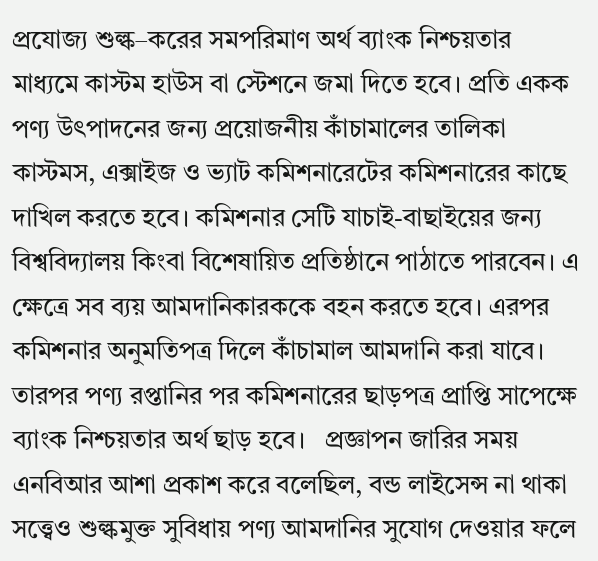প্রযোজ্য শুল্ক–করের সমপরিমাণ অর্থ ব্যাংক নিশ্চয়তার মাধ্যমে কাস্টম হাউস বা স্টেশনে জমা দিতে হবে। প্রতি একক পণ্য উৎপাদনের জন্য প্রয়োজনীয় কাঁচামালের তালিকা কাস্টমস, এক্সাইজ ও ভ্যাট কমিশনারেটের কমিশনারের কাছে দাখিল করতে হবে। কমিশনার সেটি যাচাই-বাছাইয়ের জন্য বিশ্ববিদ্যালয় কিংবা বিশেষায়িত প্রতিষ্ঠানে পাঠাতে পারবেন। এ ক্ষেত্রে সব ব্যয় আমদানিকারককে বহন করতে হবে। এরপর কমিশনার অনুমতিপত্র দিলে কাঁচামাল আমদানি করা যাবে। তারপর পণ্য রপ্তানির পর কমিশনারের ছাড়পত্র প্রাপ্তি সাপেক্ষে ব্যাংক নিশ্চয়তার অর্থ ছাড় হবে।   প্রজ্ঞাপন জারির সময় এনবিআর আশা প্রকাশ করে বলেছিল, বন্ড লাইসেন্স না থাকা সত্ত্বেও শুল্কমুক্ত সুবিধায় পণ্য আমদানির সুযোগ দেওয়ার ফলে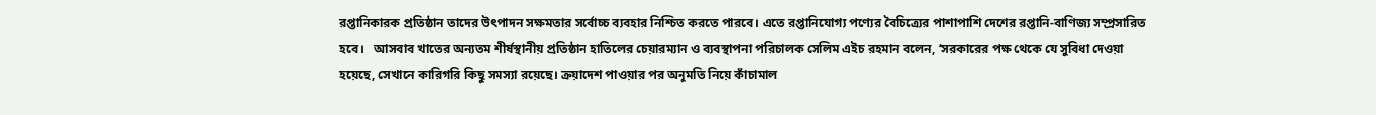রপ্তানিকারক প্রতিষ্ঠান তাদের উৎপাদন সক্ষমতার সর্বোচ্চ ব্যবহার নিশ্চিত করতে পারবে। এতে রপ্তানিযোগ্য পণ্যের বৈচিত্র্যের পাশাপাশি দেশের রপ্তানি-বাণিজ্য সম্প্রসারিত হবে।   আসবাব খাতের অন্যতম শীর্ষস্থানীয় প্রতিষ্ঠান হাতিলের চেয়ারম্যান ও ব্যবস্থাপনা পরিচালক সেলিম এইচ রহমান বলেন, ‘সরকারের পক্ষ থেকে যে সুবিধা দেওয়া হয়েছে, সেখানে কারিগরি কিছু সমস্যা রয়েছে। ক্রয়াদেশ পাওয়ার পর অনুমতি নিয়ে কাঁচামাল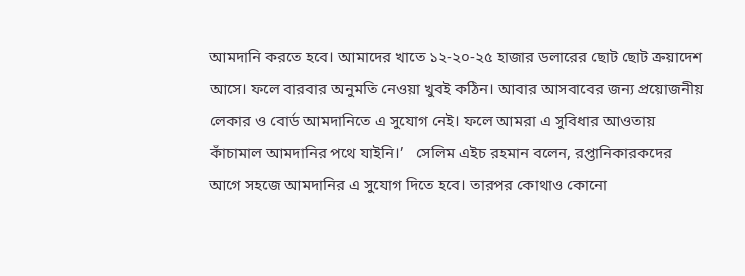আমদানি করতে হবে। আমাদের খাতে ১২-২০-২৫ হাজার ডলারের ছোট ছোট ক্রয়াদেশ আসে। ফলে বারবার অনুমতি নেওয়া খুবই কঠিন। আবার আসবাবের জন্য প্রয়োজনীয় লেকার ও বোর্ড আমদানিতে এ সুযোগ নেই। ফলে আমরা এ সুবিধার আওতায় কাঁচামাল আমদানির পথে যাইনি।’   সেলিম এইচ রহমান বলেন, রপ্তানিকারকদের আগে সহজে আমদানির এ সুযোগ দিতে হবে। তারপর কোথাও কোনো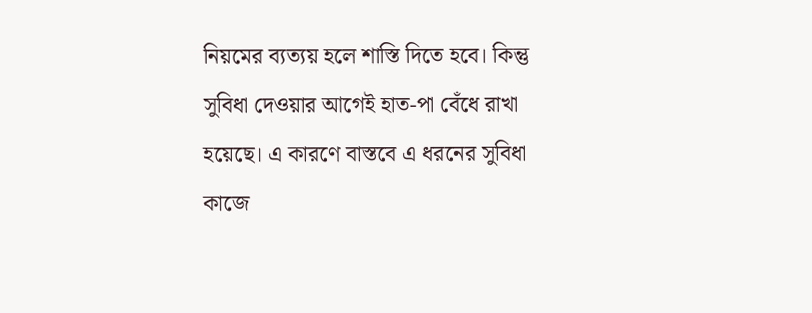নিয়মের ব্যত্যয় হলে শাস্তি দিতে হবে। কিন্তু সুবিধা দেওয়ার আগেই হাত-পা বেঁধে রাখা হয়েছে। এ কারণে বাস্তবে এ ধরনের সুবিধা কাজে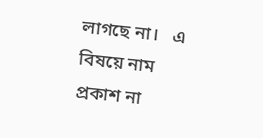লাগছে না।   এ বিষয়ে নাম প্রকাশ না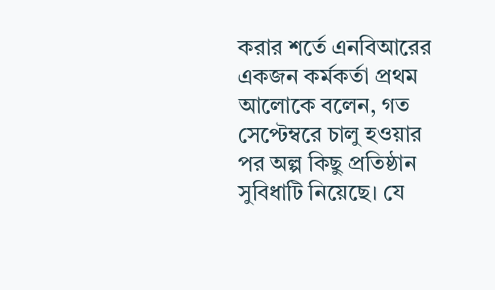করার শর্তে এনবিআরের একজন কর্মকর্তা প্রথম আলোকে বলেন, গত সেপ্টেম্বরে চালু হওয়ার পর অল্প কিছু প্রতিষ্ঠান সুবিধাটি নিয়েছে। যে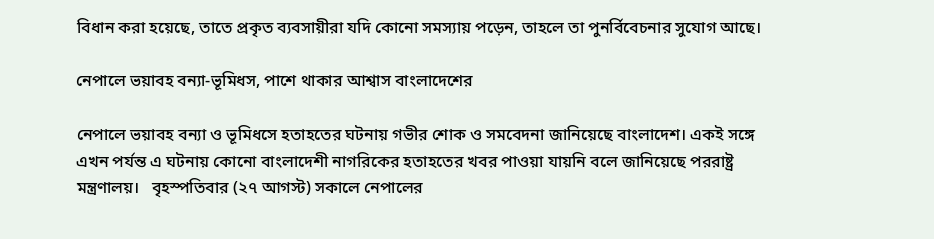বিধান করা হয়েছে, তাতে প্রকৃত ব্যবসায়ীরা যদি কোনো সমস্যায় পড়েন, তাহলে তা পুনর্বিবেচনার সুযোগ আছে।

নেপালে ভয়াবহ বন্যা-ভূমিধস, পাশে থাকার আশ্বাস বাংলাদেশের

নেপালে ভয়াবহ বন্যা ও ভূমিধসে হতাহতের ঘটনায় গভীর শোক ও সমবেদনা জানিয়েছে বাংলাদেশ। একই সঙ্গে এখন পর্যন্ত এ ঘটনায় কোনো বাংলাদেশী নাগরিকের হতাহতের খবর পাওয়া যায়নি বলে জানিয়েছে পররাষ্ট্র মন্ত্রণালয়।   বৃহস্পতিবার (২৭ আগস্ট) সকালে নেপালের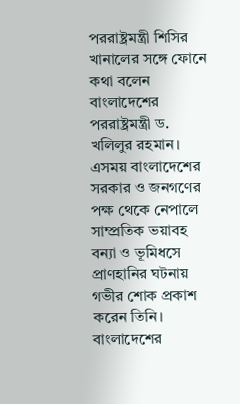পররাষ্ট্রমন্ত্রী শিসির খানালের সঙ্গে ফোনে কথা বলেন বাংলাদেশের পররাষ্ট্রমন্ত্রী ড. খলিলুর রহমান।   এসময় বাংলাদেশের সরকার ও জনগণের পক্ষ থেকে নেপালে সাম্প্রতিক ভয়াবহ বন্যা ও ভূমিধসে প্রাণহানির ঘটনায় গভীর শোক প্রকাশ করেন তিনি।   বাংলাদেশের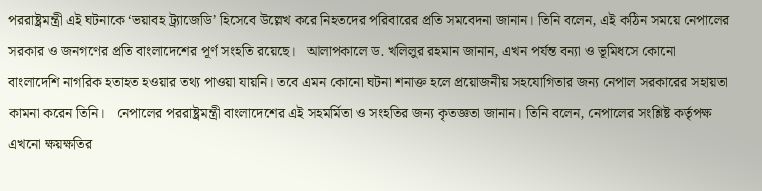পররাষ্ট্রমন্ত্রী এই ঘটনাকে ‘ভয়াবহ ট্র্যাজেডি’ হিসেবে উল্লেখ করে নিহতদের পরিবারের প্রতি সমবেদনা জানান। তিনি বলেন, এই কঠিন সময়ে নেপালের সরকার ও জনগণের প্রতি বাংলাদেশের পূর্ণ সংহতি রয়েছে।   আলাপকালে ড. খলিলুর রহমান জানান, এখন পর্যন্ত বন্যা ও ভূমিধসে কোনো বাংলাদেশি নাগরিক হতাহত হওয়ার তথ্য পাওয়া যায়নি। তবে এমন কোনো ঘটনা শনাক্ত হলে প্রয়োজনীয় সহযোগিতার জন্য নেপাল সরকারের সহায়তা কামনা করেন তিনি।   নেপালের পররাষ্ট্রমন্ত্রী বাংলাদেশের এই সহমর্মিতা ও সংহতির জন্য কৃতজ্ঞতা জানান। তিনি বলেন, নেপালের সংশ্লিষ্ট কর্তৃপক্ষ এখনো ক্ষয়ক্ষতির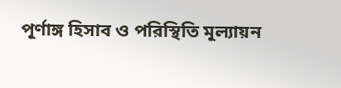পূর্ণাঙ্গ হিসাব ও পরিস্থিতি মূল্যায়ন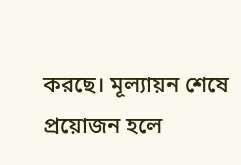করছে। মূল্যায়ন শেষে প্রয়োজন হলে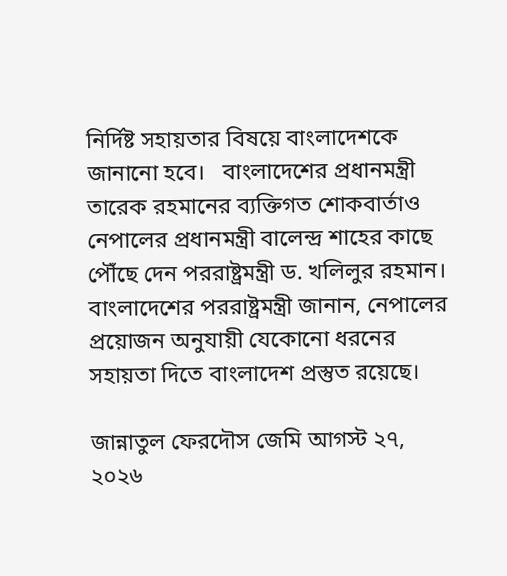নির্দিষ্ট সহায়তার বিষয়ে বাংলাদেশকে জানানো হবে।   বাংলাদেশের প্রধানমন্ত্রী তারেক রহমানের ব্যক্তিগত শোকবার্তাও নেপালের প্রধানমন্ত্রী বালেন্দ্র শাহের কাছে পৌঁছে দেন পররাষ্ট্রমন্ত্রী ড. খলিলুর রহমান।   বাংলাদেশের পররাষ্ট্রমন্ত্রী জানান, নেপালের প্রয়োজন অনুযায়ী যেকোনো ধরনের সহায়তা দিতে বাংলাদেশ প্রস্তুত রয়েছে।

জান্নাতুল ফেরদৌস জেমি আগস্ট ২৭, ২০২৬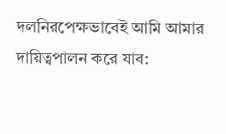দলনিরপেক্ষভাবেই আমি আমার দায়িত্বপালন করে যাব: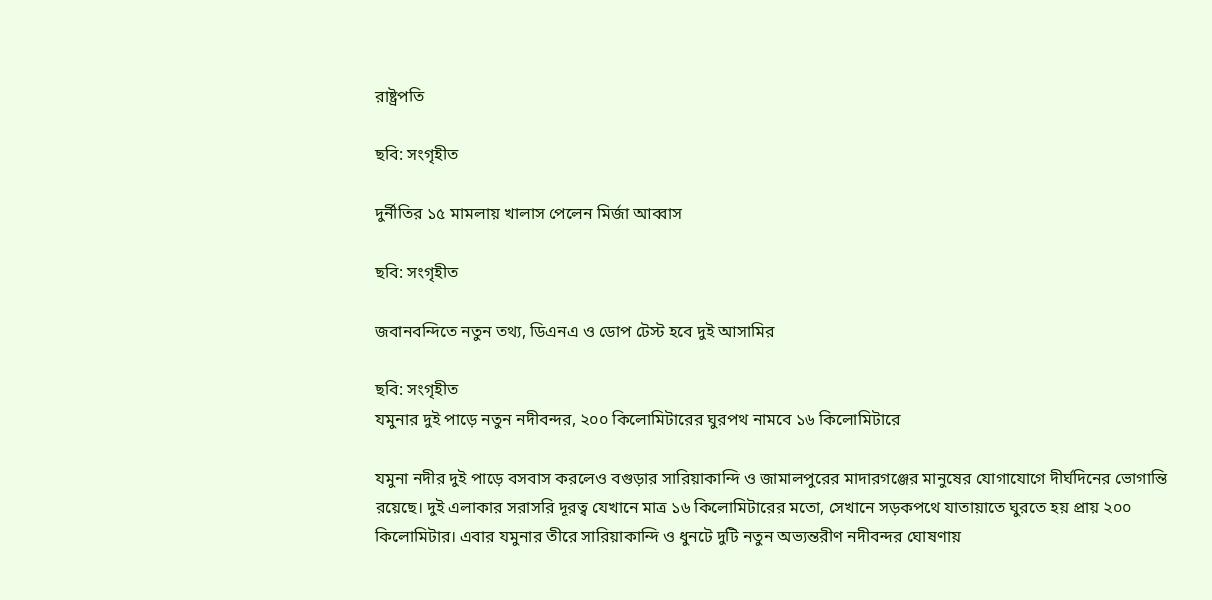রাষ্ট্রপতি

ছবি: সংগৃহীত

দুর্নীতির ১৫ মামলায় খালাস পেলেন মির্জা আব্বাস

ছবি: সংগৃহীত

জবানবন্দিতে নতুন তথ্য, ডিএনএ ও ডোপ টেস্ট হবে দুই আসামির

ছবি: সংগৃহীত
যমুনার দুই পাড়ে নতুন নদীবন্দর, ২০০ কিলোমিটারের ঘুরপথ নামবে ১৬ কিলোমিটারে

যমুনা নদীর দুই পাড়ে বসবাস করলেও বগুড়ার সারিয়াকান্দি ও জামালপুরের মাদারগঞ্জের মানুষের যোগাযোগে দীর্ঘদিনের ভোগান্তি রয়েছে। দুই এলাকার সরাসরি দূরত্ব যেখানে মাত্র ১৬ কিলোমিটারের মতো, সেখানে সড়কপথে যাতায়াতে ঘুরতে হয় প্রায় ২০০ কিলোমিটার। এবার যমুনার তীরে সারিয়াকান্দি ও ধুনটে দুটি নতুন অভ্যন্তরীণ নদীবন্দর ঘোষণায়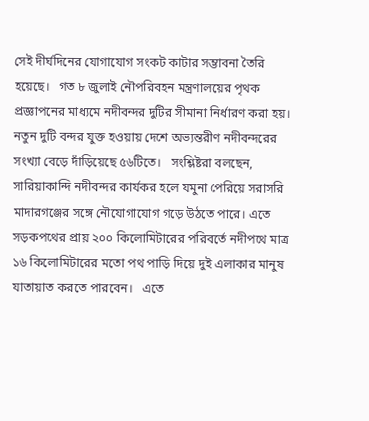সেই দীর্ঘদিনের যোগাযোগ সংকট কাটার সম্ভাবনা তৈরি হয়েছে।   গত ৮ জুলাই নৌপরিবহন মন্ত্রণালয়ের পৃথক প্রজ্ঞাপনের মাধ্যমে নদীবন্দর দুটির সীমানা নির্ধারণ করা হয়। নতুন দুটি বন্দর যুক্ত হওয়ায় দেশে অভ্যন্তরীণ নদীবন্দরের সংখ্যা বেড়ে দাঁড়িয়েছে ৫৬টিতে।   সংশ্লিষ্টরা বলছেন, সারিয়াকান্দি নদীবন্দর কার্যকর হলে যমুনা পেরিয়ে সরাসরি মাদারগঞ্জের সঙ্গে নৌযোগাযোগ গড়ে উঠতে পারে। এতে সড়কপথের প্রায় ২০০ কিলোমিটারের পরিবর্তে নদীপথে মাত্র ১৬ কিলোমিটারের মতো পথ পাড়ি দিয়ে দুই এলাকার মানুষ যাতায়াত করতে পারবেন।   এতে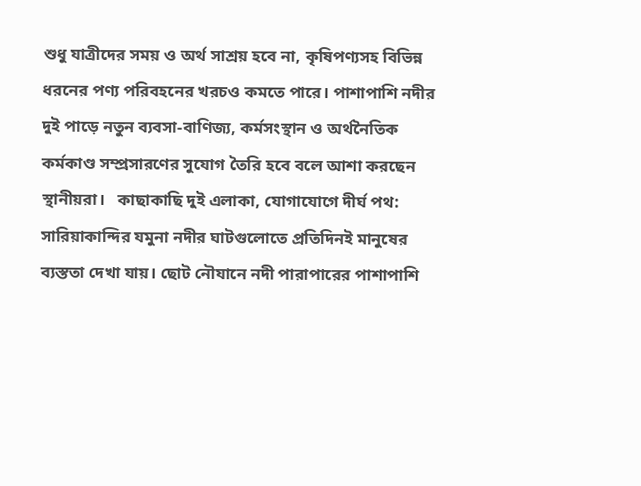শুধু যাত্রীদের সময় ও অর্থ সাশ্রয় হবে না, কৃষিপণ্যসহ বিভিন্ন ধরনের পণ্য পরিবহনের খরচও কমতে পারে। পাশাপাশি নদীর দুই পাড়ে নতুন ব্যবসা-বাণিজ্য, কর্মসংস্থান ও অর্থনৈতিক কর্মকাণ্ড সম্প্রসারণের সুযোগ তৈরি হবে বলে আশা করছেন স্থানীয়রা।   কাছাকাছি দুই এলাকা, যোগাযোগে দীর্ঘ পথ: সারিয়াকান্দির যমুনা নদীর ঘাটগুলোতে প্রতিদিনই মানুষের ব্যস্ততা দেখা যায়। ছোট নৌযানে নদী পারাপারের পাশাপাশি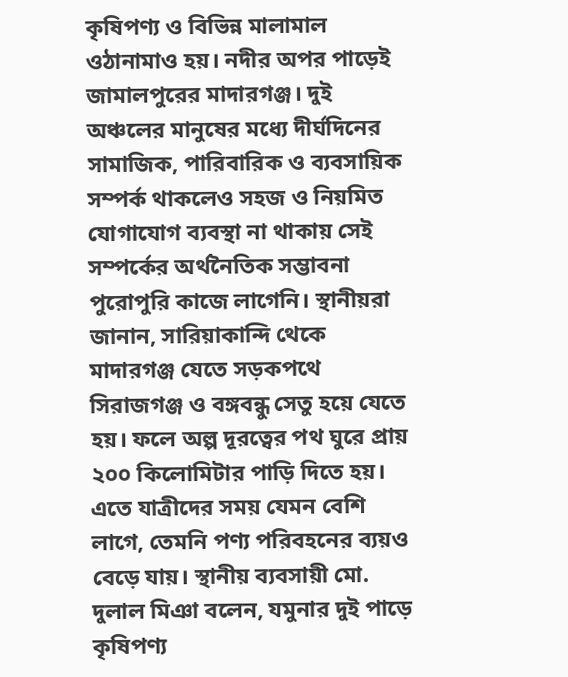কৃষিপণ্য ও বিভিন্ন মালামাল ওঠানামাও হয়। নদীর অপর পাড়েই জামালপুরের মাদারগঞ্জ। দুই অঞ্চলের মানুষের মধ্যে দীর্ঘদিনের সামাজিক, পারিবারিক ও ব্যবসায়িক সম্পর্ক থাকলেও সহজ ও নিয়মিত যোগাযোগ ব্যবস্থা না থাকায় সেই সম্পর্কের অর্থনৈতিক সম্ভাবনা পুরোপুরি কাজে লাগেনি। স্থানীয়রা জানান, সারিয়াকান্দি থেকে মাদারগঞ্জ যেতে সড়কপথে সিরাজগঞ্জ ও বঙ্গবন্ধু সেতু হয়ে যেতে হয়। ফলে অল্প দূরত্বের পথ ঘুরে প্রায় ২০০ কিলোমিটার পাড়ি দিতে হয়। এতে যাত্রীদের সময় যেমন বেশি লাগে, তেমনি পণ্য পরিবহনের ব্যয়ও বেড়ে যায়। স্থানীয় ব্যবসায়ী মো. দুলাল মিঞা বলেন, যমুনার দুই পাড়ে কৃষিপণ্য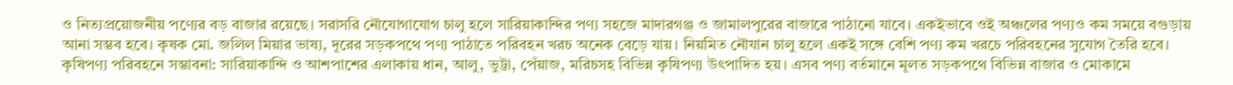ও নিত্যপ্রয়োজনীয় পণ্যের বড় বাজার রয়েছে। সরাসরি নৌযোগাযোগ চালু হলে সারিয়াকান্দির পণ্য সহজে মাদারগঞ্জ ও জামালপুরের বাজারে পাঠানো যাবে। একইভাবে ওই অঞ্চলের পণ্যও কম সময়ে বগুড়ায় আনা সম্ভব হবে। কৃষক মো. জলিল মিয়ার ভাষ্য, দূরের সড়কপথে পণ্য পাঠাতে পরিবহন খরচ অনেক বেড়ে যায়। নিয়মিত নৌযান চালু হলে একই সঙ্গে বেশি পণ্য কম খরচে পরিবহনের সুযোগ তৈরি হবে।   কৃষিপণ্য পরিবহনে সম্ভাবনা: সারিয়াকান্দি ও আশপাশের এলাকায় ধান, আলু, ভুট্টা, পেঁয়াজ, মরিচসহ বিভিন্ন কৃষিপণ্য উৎপাদিত হয়। এসব পণ্য বর্তমানে মূলত সড়কপথে বিভিন্ন বাজার ও মোকামে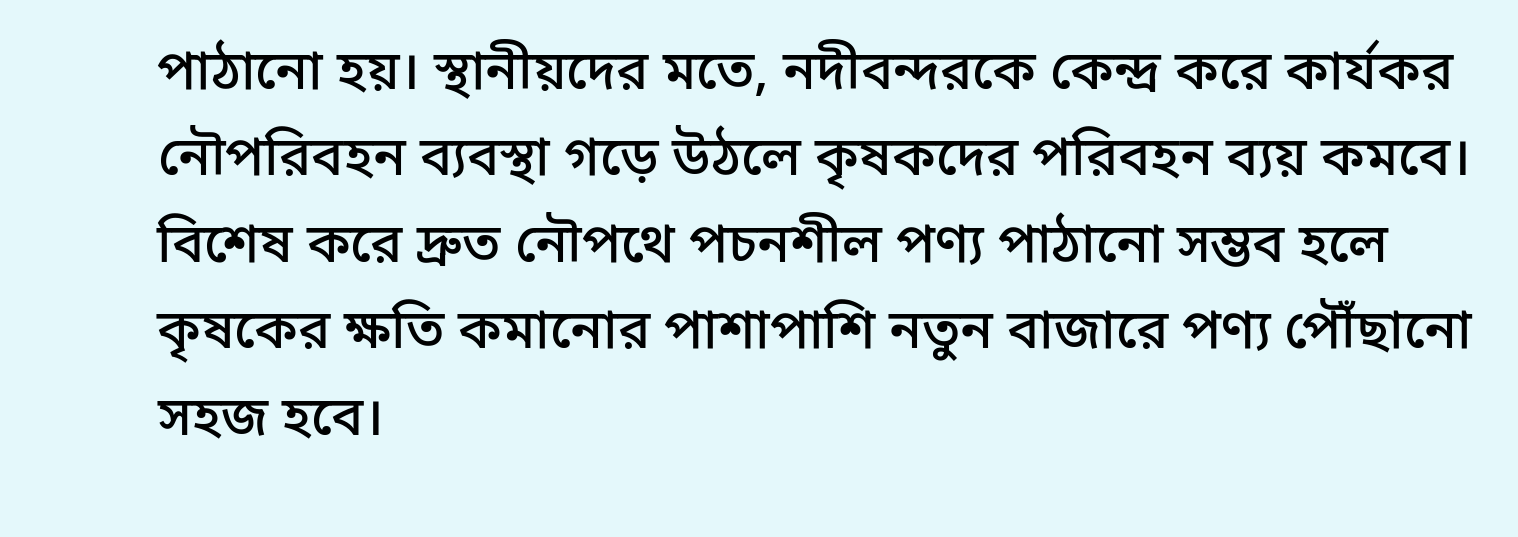পাঠানো হয়। স্থানীয়দের মতে, নদীবন্দরকে কেন্দ্র করে কার্যকর নৌপরিবহন ব্যবস্থা গড়ে উঠলে কৃষকদের পরিবহন ব্যয় কমবে। বিশেষ করে দ্রুত নৌপথে পচনশীল পণ্য পাঠানো সম্ভব হলে কৃষকের ক্ষতি কমানোর পাশাপাশি নতুন বাজারে পণ্য পৌঁছানো সহজ হবে।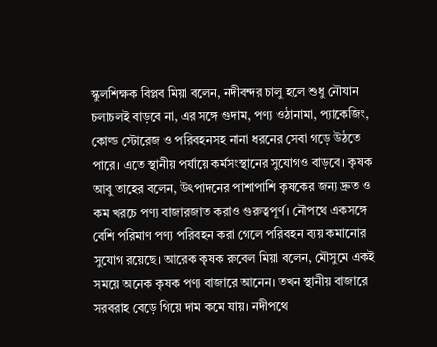স্কুলশিক্ষক বিপ্লব মিয়া বলেন, নদীবন্দর চালু হলে শুধু নৌযান চলাচলই বাড়বে না, এর সঙ্গে গুদাম, পণ্য ওঠানামা, প্যাকেজিং, কোল্ড স্টোরেজ ও পরিবহনসহ নানা ধরনের সেবা গড়ে উঠতে পারে। এতে স্থানীয় পর্যায়ে কর্মসংস্থানের সুযোগও বাড়বে। কৃষক আবু তাহের বলেন, উৎপাদনের পাশাপাশি কৃষকের জন্য দ্রুত ও কম খরচে পণ্য বাজারজাত করাও গুরুত্বপূর্ণ। নৌপথে একসঙ্গে বেশি পরিমাণ পণ্য পরিবহন করা গেলে পরিবহন ব্যয় কমানোর সুযোগ রয়েছে। আরেক কৃষক রুবেল মিয়া বলেন, মৌসুমে একই সময়ে অনেক কৃষক পণ্য বাজারে আনেন। তখন স্থানীয় বাজারে সরবরাহ বেড়ে গিয়ে দাম কমে যায়। নদীপথে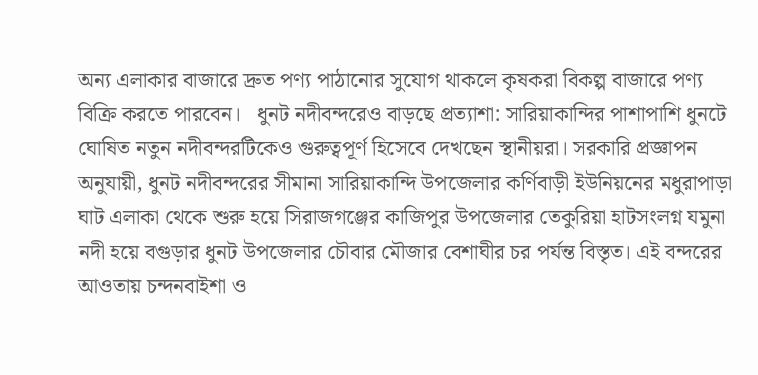অন্য এলাকার বাজারে দ্রুত পণ্য পাঠানোর সুযোগ থাকলে কৃষকরা বিকল্প বাজারে পণ্য বিক্রি করতে পারবেন।   ধুনট নদীবন্দরেও বাড়ছে প্রত্যাশা: সারিয়াকান্দির পাশাপাশি ধুনটে ঘোষিত নতুন নদীবন্দরটিকেও গুরুত্বপূর্ণ হিসেবে দেখছেন স্থানীয়রা। সরকারি প্রজ্ঞাপন অনুযায়ী, ধুনট নদীবন্দরের সীমানা সারিয়াকান্দি উপজেলার কর্ণিবাড়ী ইউনিয়নের মধুরাপাড়া ঘাট এলাকা থেকে শুরু হয়ে সিরাজগঞ্জের কাজিপুর উপজেলার তেকুরিয়া হাটসংলগ্ন যমুনা নদী হয়ে বগুড়ার ধুনট উপজেলার চৌবার মৌজার বেশাঘীর চর পর্যন্ত বিস্তৃত। এই বন্দরের আওতায় চন্দনবাইশা ও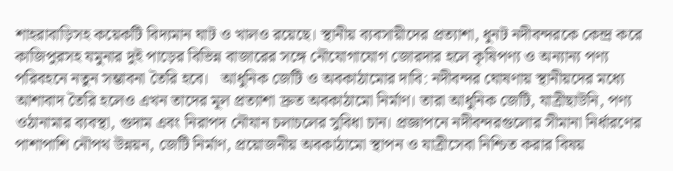শাহরাবাড়িসহ কয়েকটি বিদ্যমান ঘাট ও খালও রয়েছে। স্থানীয় ব্যবসায়ীদের প্রত্যাশা, ধুনট নদীবন্দরকে কেন্দ্র করে কাজিপুরসহ যমুনার দুই পাড়ের বিভিন্ন বাজারের সঙ্গে নৌযোগাযোগ জোরদার হলে কৃষিপণ্য ও অন্যান্য পণ্য পরিবহনে নতুন সম্ভাবনা তৈরি হবে।   আধুনিক জেটি ও অবকাঠামোর দাবি: নদীবন্দর ঘোষণায় স্থানীয়দের মধ্যে আশাবাদ তৈরি হলেও এখন তাদের মূল প্রত্যাশা দ্রুত অবকাঠামো নির্মাণ। তারা আধুনিক জেটি, যাত্রীছাউনি, পণ্য ওঠানামার ব্যবস্থা, গুদাম এবং নিরাপদ নৌযান চলাচলের সুবিধা চান। প্রজ্ঞাপনে নদীবন্দরগুলোর সীমানা নির্ধারণের পাশাপাশি নৌপথ উন্নয়ন, জেটি নির্মাণ, প্রয়োজনীয় অবকাঠামো স্থাপন ও যাত্রীসেবা নিশ্চিত করার বিষয়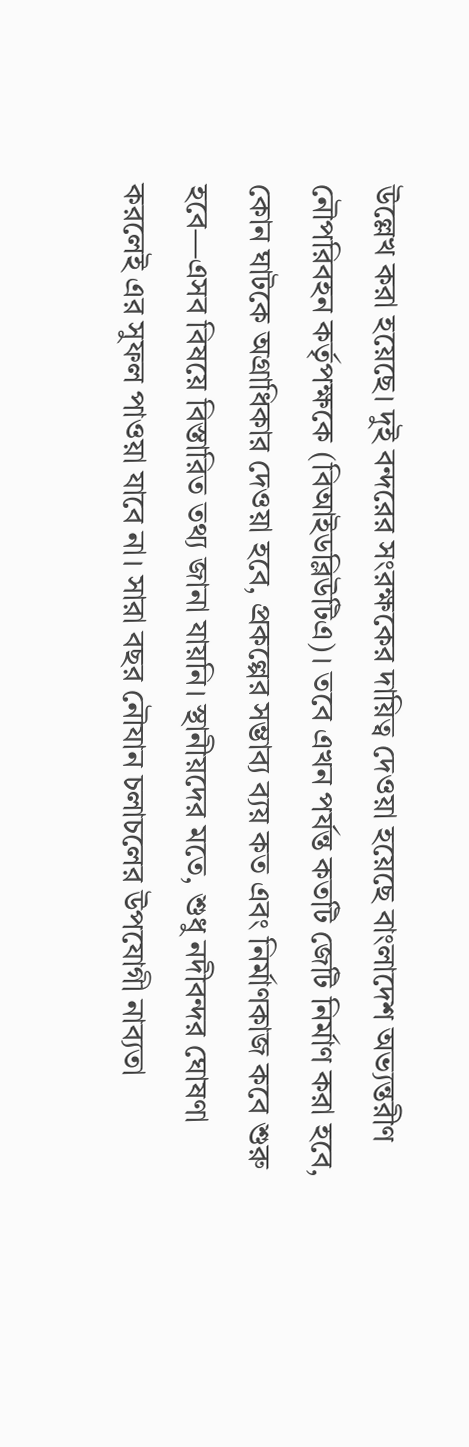উল্লেখ করা হয়েছে। দুই বন্দরের সংরক্ষকের দায়িত্ব দেওয়া হয়েছে বাংলাদেশ অভ্যন্তরীণ নৌপরিবহন কর্তৃপক্ষকে (বিআইডব্লিউটিএ)। তবে এখন পর্যন্ত কতটি জেটি নির্মাণ করা হবে, কোন ঘাটকে অগ্রাধিকার দেওয়া হবে, প্রকল্পের সম্ভাব্য ব্যয় কত এবং নির্মাণকাজ কবে শুরু হবে—এসব বিষয়ে বিস্তারিত তথ্য জানা যায়নি। স্থানীয়দের মতে, শুধু নদীবন্দর ঘোষণা করলেই এর সুফল পাওয়া যাবে না। সারা বছর নৌযান চলাচলের উপযোগী নাব্যতা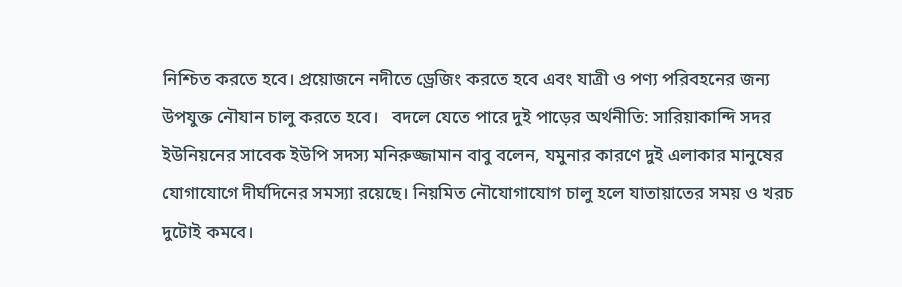নিশ্চিত করতে হবে। প্রয়োজনে নদীতে ড্রেজিং করতে হবে এবং যাত্রী ও পণ্য পরিবহনের জন্য উপযুক্ত নৌযান চালু করতে হবে।   বদলে যেতে পারে দুই পাড়ের অর্থনীতি: সারিয়াকান্দি সদর ইউনিয়নের সাবেক ইউপি সদস্য মনিরুজ্জামান বাবু বলেন, যমুনার কারণে দুই এলাকার মানুষের যোগাযোগে দীর্ঘদিনের সমস্যা রয়েছে। নিয়মিত নৌযোগাযোগ চালু হলে যাতায়াতের সময় ও খরচ দুটোই কমবে।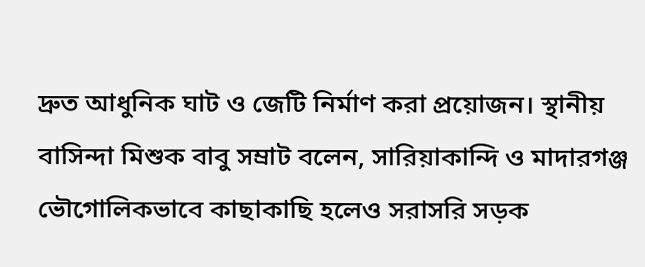দ্রুত আধুনিক ঘাট ও জেটি নির্মাণ করা প্রয়োজন। স্থানীয় বাসিন্দা মিশুক বাবু সম্রাট বলেন, সারিয়াকান্দি ও মাদারগঞ্জ ভৌগোলিকভাবে কাছাকাছি হলেও সরাসরি সড়ক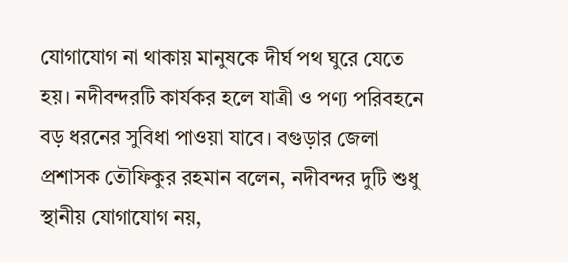যোগাযোগ না থাকায় মানুষকে দীর্ঘ পথ ঘুরে যেতে হয়। নদীবন্দরটি কার্যকর হলে যাত্রী ও পণ্য পরিবহনে বড় ধরনের সুবিধা পাওয়া যাবে। বগুড়ার জেলা প্রশাসক তৌফিকুর রহমান বলেন, নদীবন্দর দুটি শুধু স্থানীয় যোগাযোগ নয়,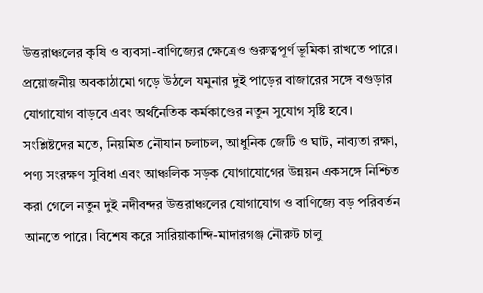উত্তরাঞ্চলের কৃষি ও ব্যবসা-বাণিজ্যের ক্ষেত্রেও গুরুত্বপূর্ণ ভূমিকা রাখতে পারে। প্রয়োজনীয় অবকাঠামো গড়ে উঠলে যমুনার দুই পাড়ের বাজারের সঙ্গে বগুড়ার যোগাযোগ বাড়বে এবং অর্থনৈতিক কর্মকাণ্ডের নতুন সুযোগ সৃষ্টি হবে। সংশ্লিষ্টদের মতে, নিয়মিত নৌযান চলাচল, আধুনিক জেটি ও ঘাট, নাব্যতা রক্ষা, পণ্য সংরক্ষণ সুবিধা এবং আঞ্চলিক সড়ক যোগাযোগের উন্নয়ন একসঙ্গে নিশ্চিত করা গেলে নতুন দুই নদীবন্দর উত্তরাঞ্চলের যোগাযোগ ও বাণিজ্যে বড় পরিবর্তন আনতে পারে। বিশেষ করে সারিয়াকান্দি-মাদারগঞ্জ নৌরুট চালু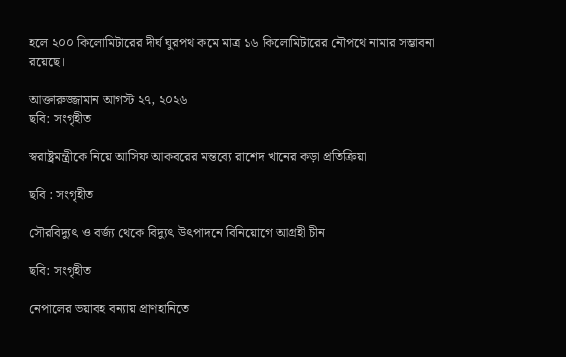হলে ২০০ কিলোমিটারের দীর্ঘ ঘুরপথ কমে মাত্র ১৬ কিলোমিটারের নৌপথে নামার সম্ভাবনা রয়েছে।

আক্তারুজ্জামান আগস্ট ২৭, ২০২৬
ছবি: সংগৃহীত

স্বরাষ্ট্রমন্ত্রীকে নিয়ে আসিফ আকবরের মন্তব্যে রাশেদ খানের কড়া প্রতিক্রিয়া

ছবি : সংগৃহীত

সৌরবিদ্যুৎ ও বর্জ্য থেকে বিদ্যুৎ উৎপাদনে বিনিয়োগে আগ্রহী চীন

ছবি: সংগৃহীত

নেপালের ভয়াবহ বন্যায় প্রাণহানিতে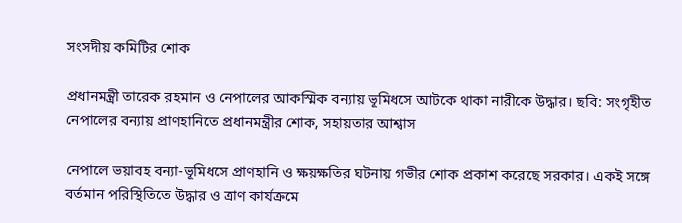সংসদীয় কমিটির শোক

প্রধানমন্ত্রী তারেক রহমান ও নেপালের আকস্মিক বন্যায় ভূমিধসে আটকে থাকা নারীকে উদ্ধার। ছবি: সংগৃহীত
নেপালের বন্যায় প্রাণহানিতে প্রধানমন্ত্রীর শোক, সহায়তার আশ্বাস

নেপালে ভয়াবহ বন্যা-ভূমিধসে প্রাণহানি ও ক্ষয়ক্ষতির ঘটনায় গভীর শোক প্রকাশ করেছে সরকার। একই সঙ্গে বর্তমান পরিস্থিতিতে উদ্ধার ও ত্রাণ কার্যক্রমে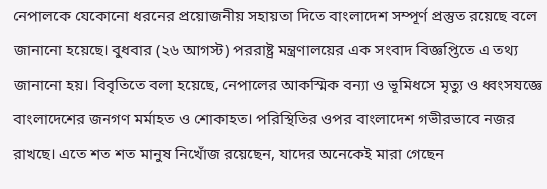নেপালকে যেকোনো ধরনের প্রয়োজনীয় সহায়তা দিতে বাংলাদেশ সম্পূর্ণ প্রস্তুত রয়েছে বলে জানানো হয়েছে। বুধবার (২৬ আগস্ট) পররাষ্ট্র মন্ত্রণালয়ের এক সংবাদ বিজ্ঞপ্তিতে এ তথ্য জানানো হয়। বিবৃতিতে বলা হয়েছে, নেপালের আকস্মিক বন্যা ও ভূমিধসে মৃত্যু ও ধ্বংসযজ্ঞে বাংলাদেশের জনগণ মর্মাহত ও শোকাহত। পরিস্থিতির ওপর বাংলাদেশ গভীরভাবে নজর রাখছে। এতে শত শত মানুষ নিখোঁজ রয়েছেন, যাদের অনেকেই মারা গেছেন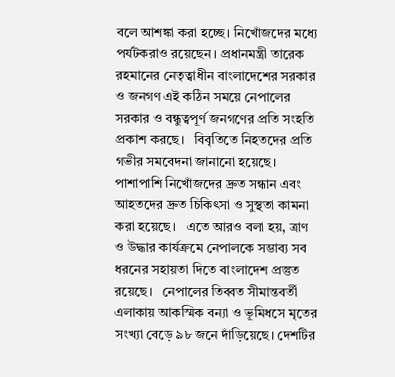বলে আশঙ্কা করা হচ্ছে। নিখোঁজদের মধ্যে পর্যটকরাও রয়েছেন। প্রধানমন্ত্রী তারেক রহমানের নেতৃত্বাধীন বাংলাদেশের সরকার ও জনগণ এই কঠিন সময়ে নেপালের সরকার ও বন্ধুত্বপূর্ণ জনগণের প্রতি সংহতি প্রকাশ করছে।   বিবৃতিতে নিহতদের প্রতি গভীর সমবেদনা জানানো হয়েছে। পাশাপাশি নিখোঁজদের দ্রুত সন্ধান এবং আহতদের দ্রুত চিকিৎসা ও সুস্থতা কামনা করা হয়েছে।   এতে আরও বলা হয়, ত্রাণ ও উদ্ধার কার্যক্রমে নেপালকে সম্ভাব্য সব ধরনের সহায়তা দিতে বাংলাদেশ প্রস্তুত রয়েছে।   নেপালের তিব্বত সীমান্তবর্তী এলাকায় আকস্মিক বন্যা ও ভূমিধসে মৃতের সংখ্যা বেড়ে ৯৮ জনে দাঁড়িয়েছে। দেশটির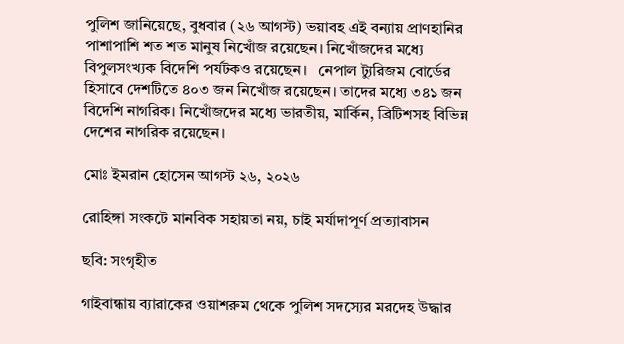পুলিশ জানিয়েছে, বুধবার (২৬ আগস্ট) ভয়াবহ এই বন্যায় প্রাণহানির পাশাপাশি শত শত মানুষ নিখোঁজ রয়েছেন। নিখোঁজদের মধ্যে বিপুলসংখ্যক বিদেশি পর্যটকও রয়েছেন।   নেপাল ট্যুরিজম বোর্ডের হিসাবে দেশটিতে ৪০৩ জন নিখোঁজ রয়েছেন। তাদের মধ্যে ৩৪১ জন বিদেশি নাগরিক। নিখোঁজদের মধ্যে ভারতীয়, মার্কিন, ব্রিটিশসহ বিভিন্ন দেশের নাগরিক রয়েছেন।

মোঃ ইমরান হোসেন আগস্ট ২৬, ২০২৬

রোহিঙ্গা সংকটে মানবিক সহায়তা নয়, চাই মর্যাদাপূর্ণ প্রত্যাবাসন

ছবি: সংগৃহীত

গাইবান্ধায় ব্যারাকের ওয়াশরুম থেকে পুলিশ সদস্যের মরদেহ উদ্ধার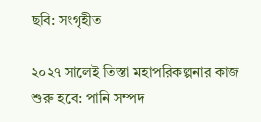ছবি: সংগৃহীত

২০২৭ সালেই তিস্তা মহাপরিকল্পনার কাজ শুরু হবে: পানি সম্পদ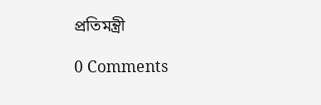প্রতিমন্ত্রী

0 Comments